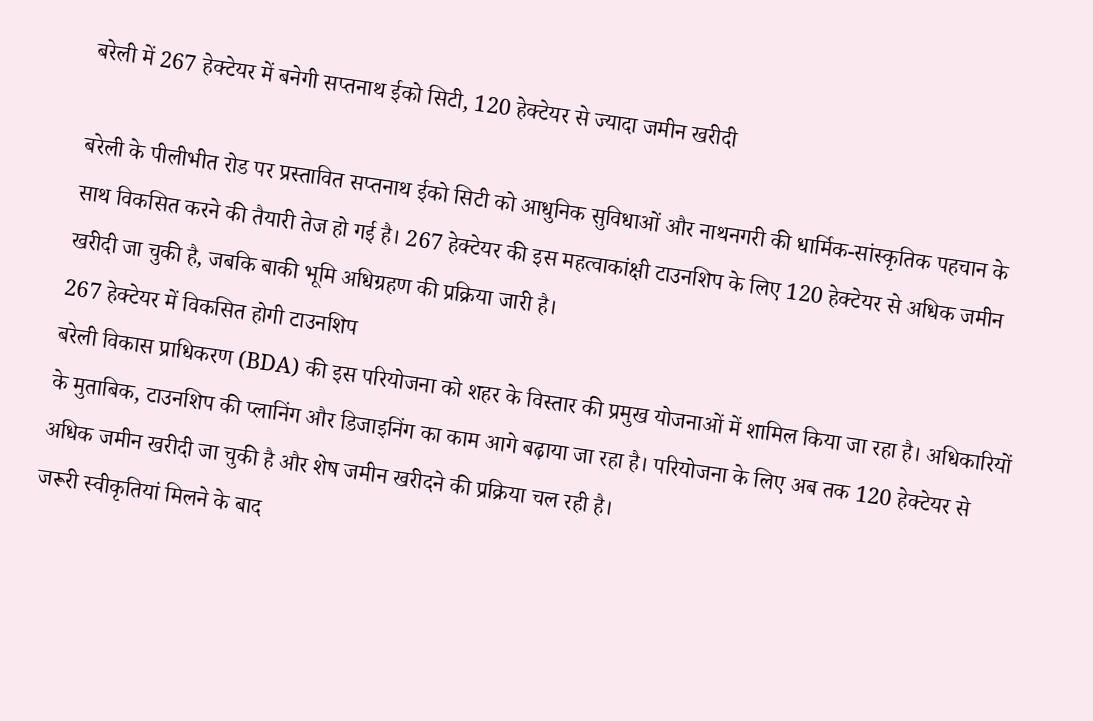बरेली में 267 हेक्टेयर में बनेगी सप्तनाथ ईको सिटी, 120 हेक्टेयर से ज्यादा जमीन खरीदी

बरेली के पीलीभीत रोड पर प्रस्तावित सप्तनाथ ईको सिटी को आधुनिक सुविधाओं और नाथनगरी की धार्मिक-सांस्कृतिक पहचान के साथ विकसित करने की तैयारी तेज हो गई है। 267 हेक्टेयर की इस महत्वाकांक्षी टाउनशिप के लिए 120 हेक्टेयर से अधिक जमीन खरीदी जा चुकी है, जबकि बाकी भूमि अधिग्रहण की प्रक्रिया जारी है।
267 हेक्टेयर में विकसित होगी टाउनशिप
बरेली विकास प्राधिकरण (BDA) की इस परियोजना को शहर के विस्तार की प्रमुख योजनाओं में शामिल किया जा रहा है। अधिकारियों के मुताबिक, टाउनशिप की प्लानिंग और डिजाइनिंग का काम आगे बढ़ाया जा रहा है। परियोजना के लिए अब तक 120 हेक्टेयर से अधिक जमीन खरीदी जा चुकी है और शेष जमीन खरीदने की प्रक्रिया चल रही है।
जरूरी स्वीकृतियां मिलने के बाद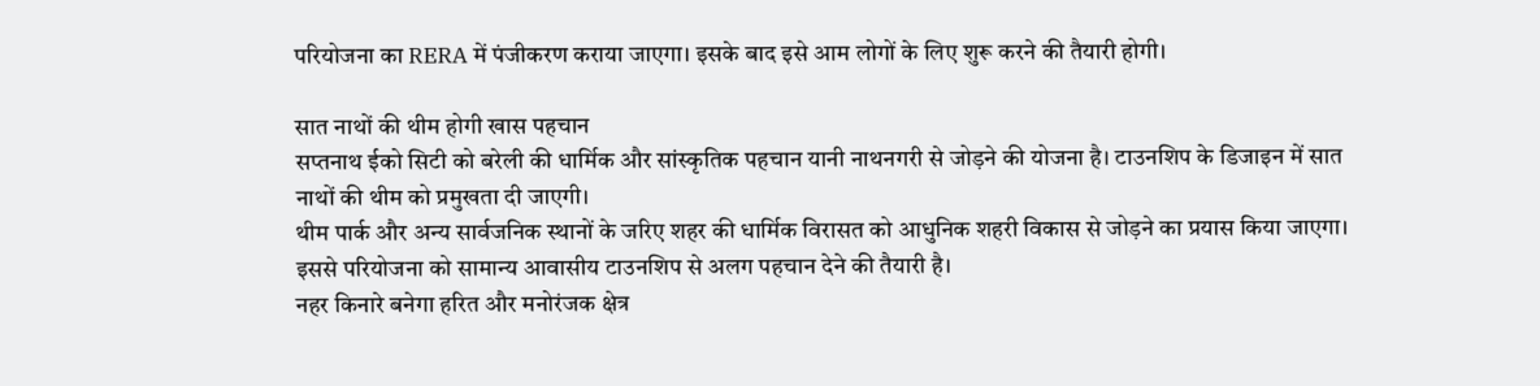परियोजना का RERA में पंजीकरण कराया जाएगा। इसके बाद इसे आम लोगों के लिए शुरू करने की तैयारी होगी।

सात नाथों की थीम होगी खास पहचान
सप्तनाथ ईको सिटी को बरेली की धार्मिक और सांस्कृतिक पहचान यानी नाथनगरी से जोड़ने की योजना है। टाउनशिप के डिजाइन में सात नाथों की थीम को प्रमुखता दी जाएगी।
थीम पार्क और अन्य सार्वजनिक स्थानों के जरिए शहर की धार्मिक विरासत को आधुनिक शहरी विकास से जोड़ने का प्रयास किया जाएगा। इससे परियोजना को सामान्य आवासीय टाउनशिप से अलग पहचान देने की तैयारी है।
नहर किनारे बनेगा हरित और मनोरंजक क्षेत्र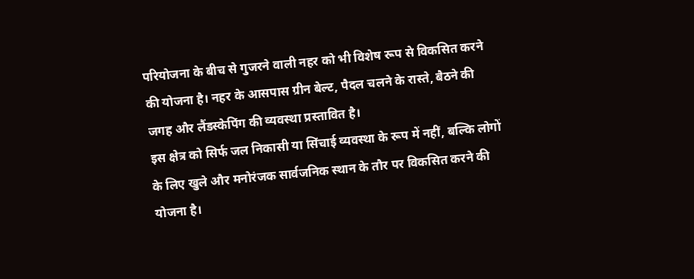परियोजना के बीच से गुजरने वाली नहर को भी विशेष रूप से विकसित करने की योजना है। नहर के आसपास ग्रीन बेल्ट, पैदल चलने के रास्ते, बैठने की जगह और लैंडस्केपिंग की व्यवस्था प्रस्तावित है।
इस क्षेत्र को सिर्फ जल निकासी या सिंचाई व्यवस्था के रूप में नहीं, बल्कि लोगों के लिए खुले और मनोरंजक सार्वजनिक स्थान के तौर पर विकसित करने की योजना है।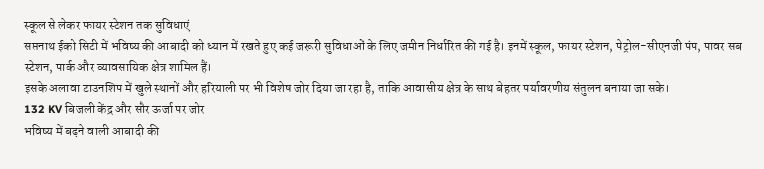स्कूल से लेकर फायर स्टेशन तक सुविधाएं
सप्तनाथ ईको सिटी में भविष्य की आबादी को ध्यान में रखते हुए कई जरूरी सुविधाओं के लिए जमीन निर्धारित की गई है। इनमें स्कूल, फायर स्टेशन, पेट्रोल-सीएनजी पंप, पावर सब स्टेशन, पार्क और व्यावसायिक क्षेत्र शामिल हैं।
इसके अलावा टाउनशिप में खुले स्थानों और हरियाली पर भी विशेष जोर दिया जा रहा है, ताकि आवासीय क्षेत्र के साथ बेहतर पर्यावरणीय संतुलन बनाया जा सके।
132 KV बिजली केंद्र और सौर ऊर्जा पर जोर
भविष्य में बढ़ने वाली आबादी की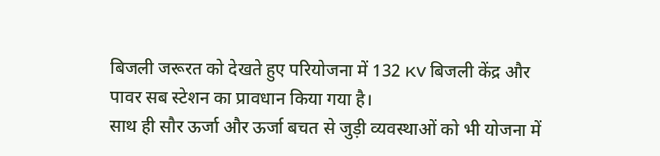बिजली जरूरत को देखते हुए परियोजना में 132 KV बिजली केंद्र और पावर सब स्टेशन का प्रावधान किया गया है।
साथ ही सौर ऊर्जा और ऊर्जा बचत से जुड़ी व्यवस्थाओं को भी योजना में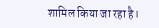शामिल किया जा रहा है।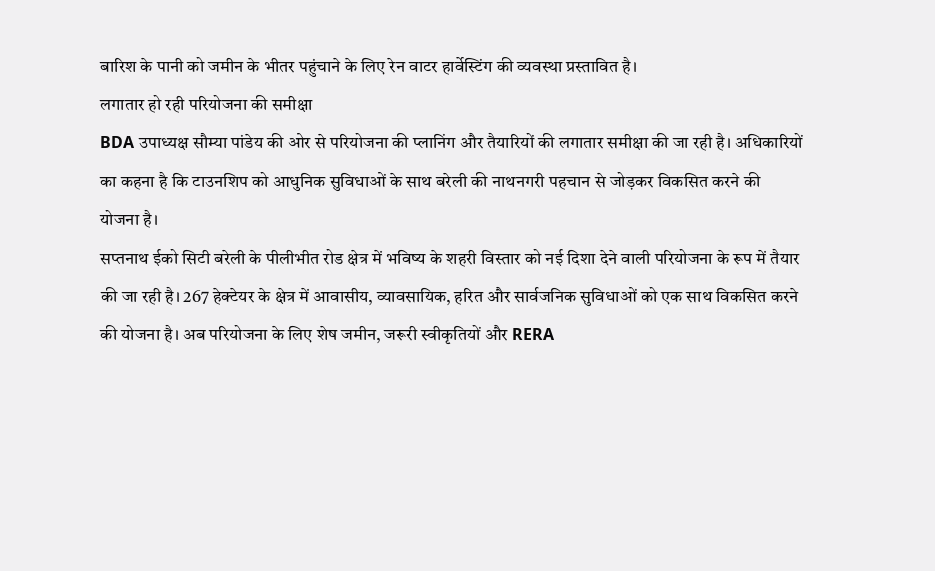बारिश के पानी को जमीन के भीतर पहुंचाने के लिए रेन वाटर हार्वेस्टिंग की व्यवस्था प्रस्तावित है।
लगातार हो रही परियोजना की समीक्षा
BDA उपाध्यक्ष सौम्या पांडेय की ओर से परियोजना की प्लानिंग और तैयारियों की लगातार समीक्षा की जा रही है। अधिकारियों का कहना है कि टाउनशिप को आधुनिक सुविधाओं के साथ बरेली की नाथनगरी पहचान से जोड़कर विकसित करने की योजना है।
सप्तनाथ ईको सिटी बरेली के पीलीभीत रोड क्षेत्र में भविष्य के शहरी विस्तार को नई दिशा देने वाली परियोजना के रूप में तैयार की जा रही है। 267 हेक्टेयर के क्षेत्र में आवासीय, व्यावसायिक, हरित और सार्वजनिक सुविधाओं को एक साथ विकसित करने की योजना है। अब परियोजना के लिए शेष जमीन, जरूरी स्वीकृतियों और RERA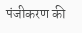पंजीकरण की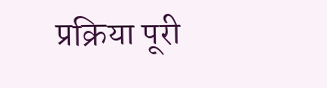प्रक्रिया पूरी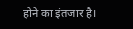होने का इंतजार है।